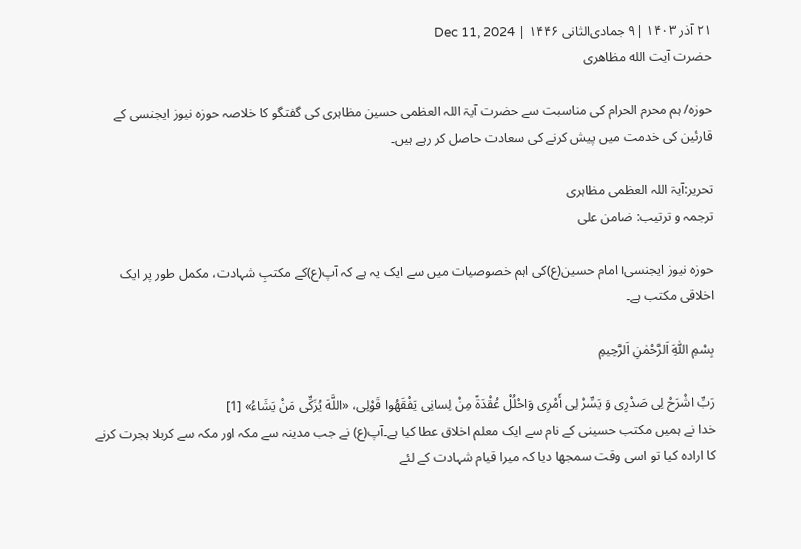۲۱ آذر ۱۴۰۳ |۹ جمادی‌الثانی ۱۴۴۶ | Dec 11, 2024
حضرت آیت الله مظاهری

حوزہ/ ہم محرم الحرام کی مناسبت سے حضرت آیۃ اللہ العظمی حسین مظاہری کی گفتگو کا خلاصہ حوزہ نیوز ایجنسی کے قارئین کی خدمت میں پیش کرنے کی سعادت حاصل کر رہے ہیں۔

تحریر:آیۃ اللہ العظمی مظاہری
ترجمہ و ترتیب: ضامن علی

حوزہ نیوز ایجنسی। امام حسین(ع)کی اہم خصوصیات میں سے ایک یہ ہے کہ آپ(ع)کے مکتبِ شہادت، مکمل طور پر ایک اخلاقی مکتب ہے۔

بِسْمِ اَللّٰهِ اَلرَّحْمٰنِ اَلرَّحِیمِ

رَبِّ اشْرَحْ لِی صَدْرِی وَ یَسِّرْ لِی أَمْرِی وَاحْلُلْ عُقْدَةً مِنْ لِسانِی یَفْقَهُوا قَوْلِی‌، «اللَّهَ یُزَکِّی مَنْ یَشَاءُ» [1]
خدا نے ہمیں مکتب حسینی کے نام سے ایک معلم اخلاق عطا کیا ہے۔آپ(ع) نے جب مدینہ سے مکہ اور مکہ سے کربلا ہجرت کرنے کا ارادہ کیا تو اسی وقت سمجھا دیا کہ میرا قیام شہادت کے لئے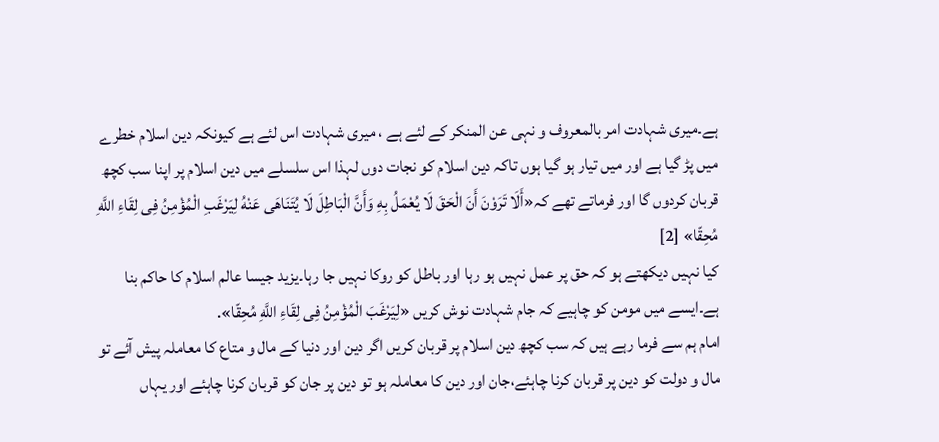ہے۔میری شہادت امر بالمعروف و نہی عن المنکر کے لئے ہے ، میری شہادت اس لئے ہے کیونکہ دین اسلام خطرے میں پڑ گیا ہے اور میں تیار ہو گیا ہوں تاکہ دین اسلام کو نجات دوں لہذا اس سلسلے میں دین اسلام پر اپنا سب کچھ قربان کردوں گا اور فرماتے تھے کہ«أَلَا تَرَوْنَ أَنَ‌ الْحَقَ‌ لَا یُعْمَلُ‌ بِهِ‌ وَأَنَّ الْبَاطِلَ لَا یُتَنَاهَی عَنْهُ لِیَرْغَبِ الْمُؤْمِنُ فِی لِقَاءِ اللَّهِ مُحِقّا» [2]
کیا نہیں دیکھتے ہو کہ حق پر عمل نہیں ہو رہا اور باطل کو روکا نہیں جا رہا۔یزید جیسا عالم اسلام کا حاکم بنا ہے۔ایسے میں مومن کو چاہیے کہ جام شہادت نوش کریں «لِیَرْغَبَ الْمُؤْمِنُ فِی لِقَاءِ اللَّهِ مُحِقّا».
امام ہم سے فرما رہے ہیں کہ سب کچھ دین اسلام پر قربان کریں اگر دین اور دنیا کے مال و متاع کا معاملہ پیش آئے تو مال و دولت کو دین پر قربان کرنا چاہئے،جان اور دین کا معاملہ ہو تو دین پر جان کو قربان کرنا چاہئے اور یہاں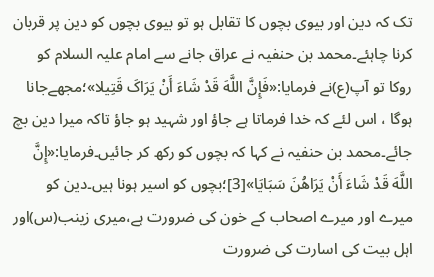تک کہ دین اور بیوی بچوں کا تقابل ہو تو بیوی بچوں کو دین پر قربان کرنا چاہئے۔محمد بن حنفیہ نے عراق جانے سے امام علیہ السلام کو روکا تو آپ(ع)نے فرمایا:«فَإِنَّ اللَّهَ قَدْ شَاءَ أَنْ یَرَاکَ قَتِیلا»؛مجھےجانا ہوگا ، اس لئے کہ خدا فرماتا ہے جاؤ اور شہید ہو جاؤ تاکہ میرا دین بچ جائے۔محمد بن حنفیہ نے کہا کہ بچوں کو رکھ کر جائیں۔فرمایا:«إِنَّ اللَّهَ قَدْ شَاءَ أَنْ یَرَاهُنَ‌ سَبَایَا»[3]؛بچوں کو اسیر ہونا ہیں۔دین کو میرے اور میرے اصحاب کے خون کی ضرورت ہے،میری زینب(س)اور اہل بیت کی اسارت کی ضرورت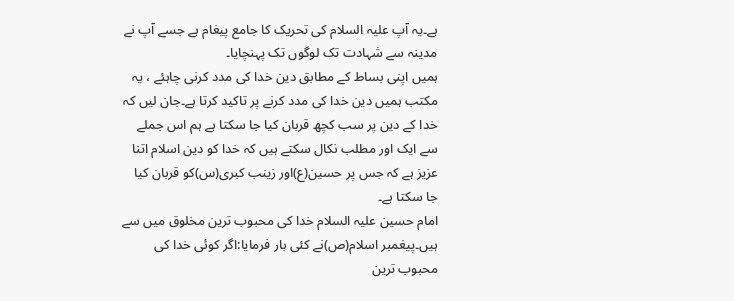ہے۔یہ آپ علیہ السلام کی تحریک کا جامع پیغام ہے جسے آپ نے مدینہ سے شہادت تک لوگوں تک پہنچایا۔
ہمیں اپنی بساط کے مطابق دین خدا کی مدد کرنی چاہئے ، یہ مکتب ہمیں دین خدا کی مدد کرنے پر تاکید کرتا ہے۔جان لیں کہ خدا کے دین پر سب کچھ قربان کیا جا سکتا ہے ہم اس جملے سے ایک اور مطلب نکال سکتے ہیں کہ خدا کو دین اسلام اتنا عزیز ہے کہ جس پر حسین(ع)اور زینب کبری(س)کو قربان کیا جا سکتا ہے۔
امام حسین علیہ السلام خدا کی محبوب ترین مخلوق میں سے ہیں۔پیغمبر اسلام(ص)نے کئی بار فرمایا:اگر کوئی خدا کی محبوب ترین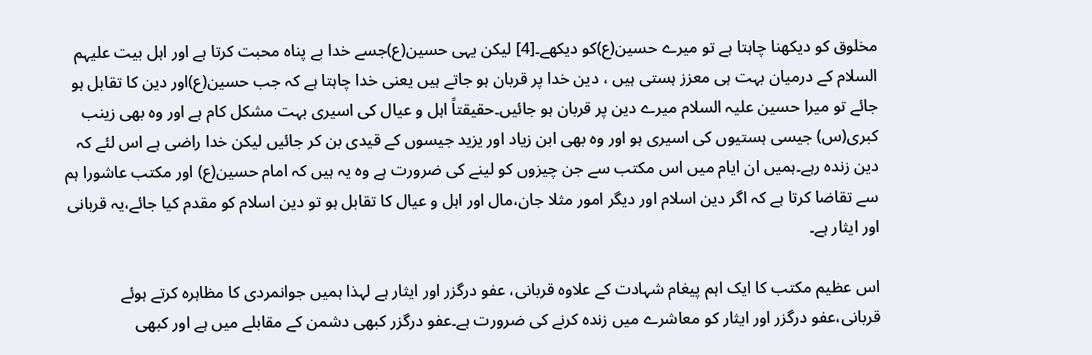مخلوق کو دیکھنا چاہتا ہے تو میرے حسین(ع)کو دیکھے۔[4] لیکن یہی حسین(ع)جسے خدا بے پناہ محبت کرتا ہے اور اہل بیت علیہم السلام کے درمیان بہت ہی معزز ہستی ہیں ، دین خدا پر قربان ہو جاتے ہیں یعنی خدا چاہتا ہے کہ جب حسین(ع)اور دین کا تقابل ہو جائے تو میرا حسین علیہ السلام میرے دین پر قربان ہو جائیں۔حقیقتاً اہل و عیال کی اسیری بہت مشکل کام ہے اور وہ بھی زینب کبری(س) جیسی ہستیوں کی اسیری ہو اور وہ بھی ابن زیاد اور یزید جیسوں کے قیدی بن کر جائیں لیکن خدا راضی ہے اس لئے کہ دین زندہ رہے۔ہمیں ان ایام میں اس مکتب سے جن چیزوں کو لینے کی ضرورت ہے وہ یہ ہیں کہ امام حسین(ع) اور مکتب عاشورا ہم سے تقاضا کرتا ہے کہ اگر دین اسلام اور دیگر امور مثلا جان،مال اور اہل و عیال کا تقابل ہو تو دین اسلام کو مقدم کیا جائے،یہ قربانی اور ایثار ہے۔

اس عظیم مکتب کا ایک اہم پیغام شہادت کے علاوہ قربانی، عفو درگزر اور ایثار ہے لہذا ہمیں جوانمردی کا مظاہرہ کرتے ہوئے قربانی،عفو درگزر اور ایثار کو معاشرے میں زندہ کرنے کی ضرورت ہے۔عفو درگزر کبھی دشمن کے مقابلے میں ہے اور کبھی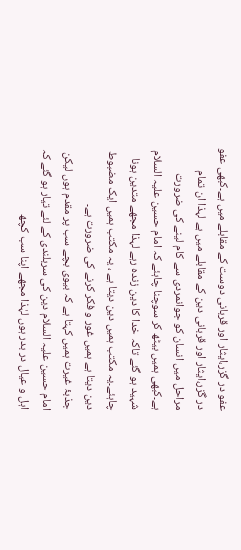عفو در گزر،ایثار اور قربانی دوست کے مقابلے میں ہے۔کبھی عفو در گزر،ایثار اور قربانی دین کے مقابلے میں ہے لہذا ان تمام مراحل میں انسان کو جوانمردی سے کام لینے کی ضرورت ہے۔کبھی ہمیں بیٹھ کر سوچنا چاہئے کہ امام حسین علیہ السلام شہید ہو گئے تاکہ خدا کا دین زندہ رہے لہذا مجھے متدین ہونا چاہئے۔یہ مکتب ہمیں دین دیتا ہے ، یہ مکتب ہمیں ایک مضبوط دین دیتا ہے ہمیں غور و فکر کرنے کی ضرورت ہے۔
جذبۂ غیرت ہمیں کہتا ہے کہ بیوی بچے سب پر مقدم ہوں لیکن امام حسین علیہ السلام دین کی سربلندی کے لئے تیار ہو گئے کہ اہل و عیال در بدر ہوں لہٰذا مجھے اپنا سب کچھ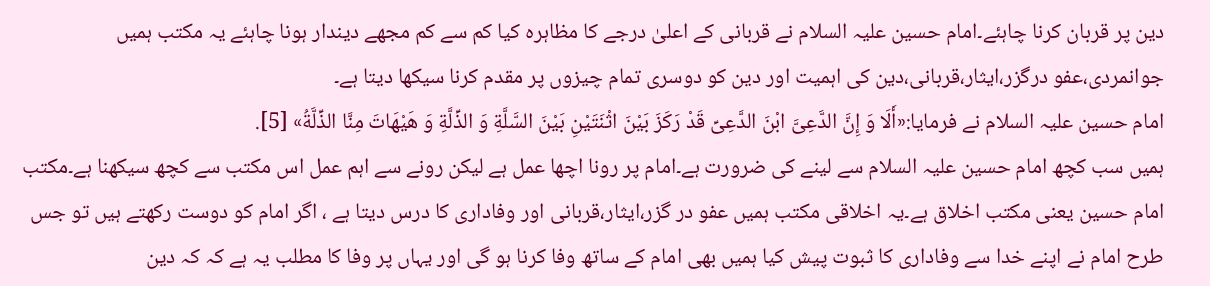دین پر قربان کرنا چاہئے۔امام حسین علیہ السلام نے قربانی کے اعلیٰ درجے کا مظاہرہ کیا کم سے کم مجھے دیندار ہونا چاہئے یہ مکتب ہمیں جوانمردی،عفو درگزر،ایثار،قربانی،دین کی اہمیت اور دین کو دوسری تمام چیزوں پر مقدم کرنا سیکھا دیتا ہے۔
امام حسین علیہ السلام نے فرمایا:«أَلَا وَ إِنَّ الدَّعِیَّ ابْنَ الدَّعِیِّ قَدْ رَکَزَ بَیْنَ اثْنَتَیْنِ بَیْنَ السَّلَّةِ وَ الذِّلَّةِ وَ هَیْهَاتَ‌ مِنَّا الذِّلَّةُ» [5].
ہمیں سب کچھ امام حسین علیہ السلام سے لینے کی ضرورت ہے۔امام پر رونا اچھا عمل ہے لیکن رونے سے اہم عمل اس مکتب سے کچھ سیکھنا ہے۔مکتب امام حسین یعنی مکتب اخلاق ہے۔یہ اخلاقی مکتب ہمیں عفو در گزر،ایثار،قربانی اور وفاداری کا درس دیتا ہے ، اگر امام کو دوست رکھتے ہیں تو جس طرح امام نے اپنے خدا سے وفاداری کا ثبوت پیش کیا ہمیں بھی امام کے ساتھ وفا کرنا ہو گی اور یہاں پر وفا کا مطلب یہ ہے کہ کہ دین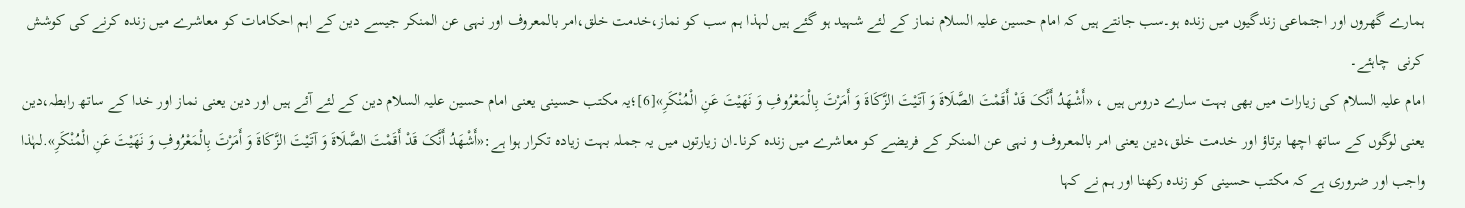ہمارے گھروں اور اجتماعی زندگیوں میں زندہ ہو۔سب جانتے ہیں کہ امام حسین علیہ السلام نماز کے لئے شہید ہو گئے ہیں لہذا ہم سب کو نماز،خدمت خلق،امر بالمعروف اور نہی عن المنکر جیسے دین کے اہم احکامات کو معاشرے میں زندہ کرنے کی کوشش کرنی  چاہئے۔
امام علیہ السلام کی زیارات میں بھی بہت سارے دروس ہیں ، «أَشْهَدُ أَنَّکَ‌ قَدْ أَقَمْتَ‌ الصَّلَاةَ وَ آتَیْتَ الزَّکَاةَ وَ أَمَرْتَ بِالْمَعْرُوفِ وَ نَهَیْتَ عَنِ الْمُنْکَرِ»[6]؛یہ مکتب حسینی یعنی امام حسین علیہ السلام دین کے لئے آئے ہیں اور دین یعنی نماز اور خدا کے ساتھ رابطہ،دین یعنی لوگوں کے ساتھ اچھا برتاؤ اور خدمت خلق،دین یعنی امر بالمعروف و نہی عن المنکر کے فریضے کو معاشرے میں زندہ کرنا۔ان زیارتوں میں یہ جملہ بہت زیادہ تکرار ہوا ہے:«أَشْهَدُ أَنَّکَ‌ قَدْ أَقَمْتَ‌ الصَّلَاةَ وَ آتَیْتَ الزَّکَاةَ وَ أَمَرْتَ بِالْمَعْرُوفِ وَ نَهَیْتَ عَنِ الْمُنْکَرِ».لہٰذا واجب اور ضروری ہے کہ مکتب حسینی کو زندہ رکھنا اور ہم نے کہا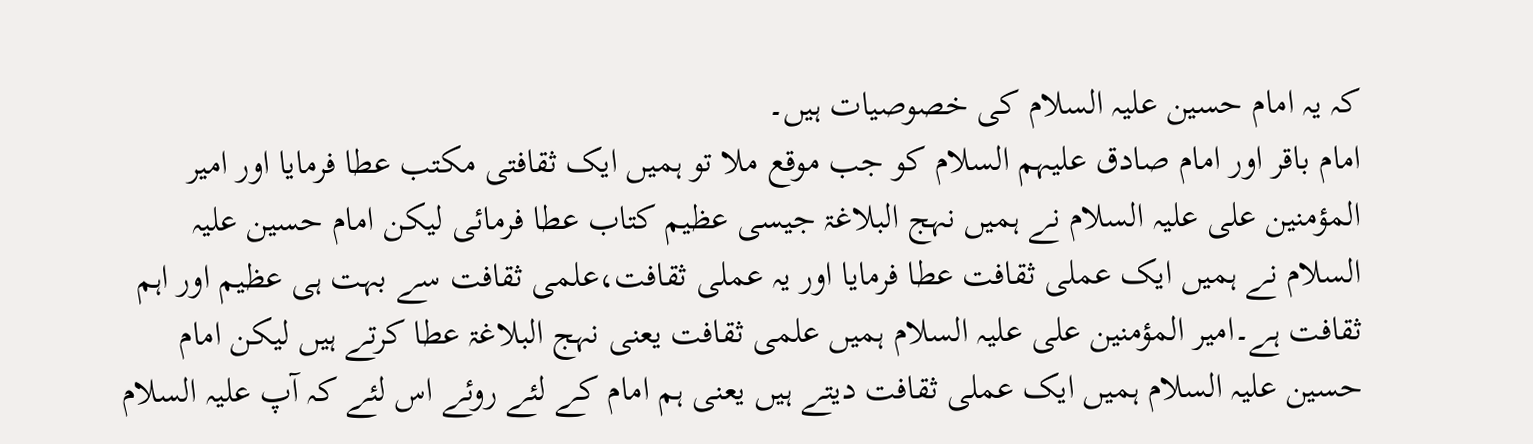کہ یہ امام حسین علیہ السلام کی خصوصیات ہیں۔
امام باقر اور امام صادق علیہم السلام کو جب موقع ملا تو ہمیں ایک ثقافتی مکتب عطا فرمایا اور امیر المؤمنین علی علیہ السلام نے ہمیں نہج البلاغۃ جیسی عظیم کتاب عطا فرمائی لیکن امام حسین علیہ السلام نے ہمیں ایک عملی ثقافت عطا فرمایا اور یہ عملی ثقافت،علمی ثقافت سے بہت ہی عظیم اور اہم ثقافت ہے۔امیر المؤمنین علی علیہ السلام ہمیں علمی ثقافت یعنی نہج البلاغۃ عطا کرتے ہیں لیکن امام حسین علیہ السلام ہمیں ایک عملی ثقافت دیتے ہیں یعنی ہم امام کے لئے روئے اس لئے کہ آپ علیہ السلام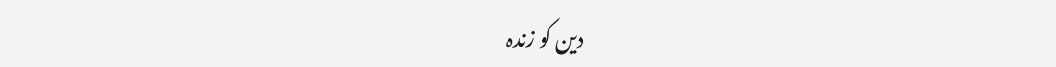دین کو زندہ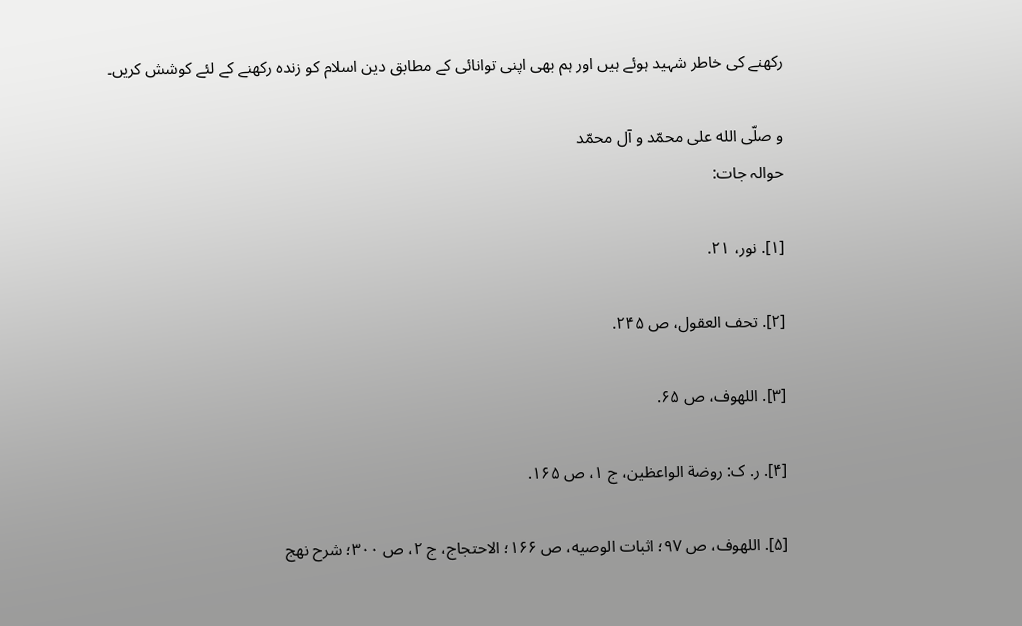رکھنے کی خاطر شہید ہوئے ہیں اور ہم بھی اپنی توانائی کے مطابق دین اسلام کو زندہ رکھنے کے لئے کوشش کریں۔

و صلّی الله علی محمّد و آل محمّد
حوالہ جات:

[۱]. نور، ۲۱.

[۲]. تحف العقول، ص ۲۴۵.

[۳]. اللهوف، ص ۶۵.

[۴]. ر. ک: روضة الواعظین، ج ۱، ص ۱۶۵.

[۵]. اللهوف، ص ۹۷؛ اثبات الوصیه، ص ۱۶۶؛ الاحتجاج، ج ۲، ص ۳۰۰؛ شرح نهج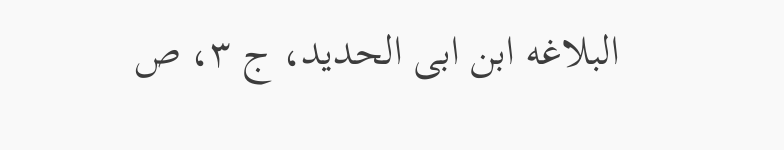البلاغه ابن ابی الحدید، ج ۳، ص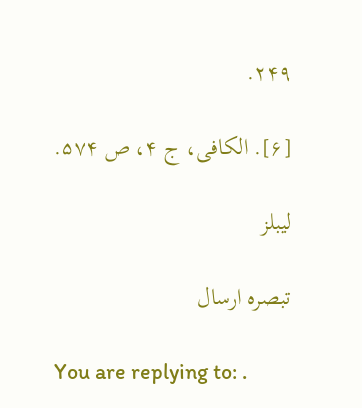۲۴۹.

[۶]. الکافی، ج ۴، ص ۵۷۴.

لیبلز

تبصرہ ارسال

You are replying to: .